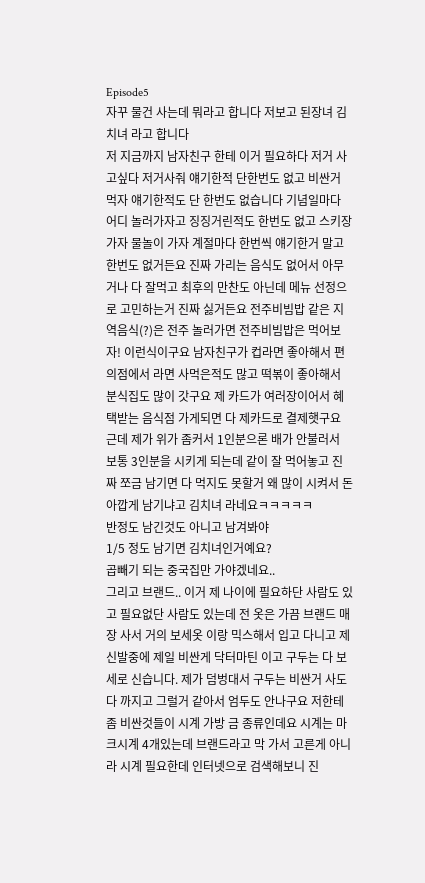Episode5
자꾸 물건 사는데 뭐라고 합니다 저보고 된장녀 김치녀 라고 합니다
저 지금까지 남자친구 한테 이거 필요하다 저거 사고싶다 저거사줘 얘기한적 단한번도 없고 비싼거 먹자 얘기한적도 단 한번도 없습니다 기념일마다 어디 놀러가자고 징징거린적도 한번도 없고 스키장 가자 물놀이 가자 계절마다 한번씩 얘기한거 말고 한번도 없거든요 진짜 가리는 음식도 없어서 아무거나 다 잘먹고 최후의 만찬도 아닌데 메뉴 선정으로 고민하는거 진짜 싫거든요 전주비빔밥 같은 지역음식(?)은 전주 놀러가면 전주비빔밥은 먹어보자! 이런식이구요 남자친구가 컵라면 좋아해서 편의점에서 라면 사먹은적도 많고 떡볶이 좋아해서 분식집도 많이 갓구요 제 카드가 여러장이어서 혜택받는 음식점 가게되면 다 제카드로 결제햇구요 근데 제가 위가 좀커서 1인분으론 배가 안불러서 보통 3인분을 시키게 되는데 같이 잘 먹어놓고 진짜 쪼금 남기면 다 먹지도 못할거 왜 많이 시켜서 돈 아깝게 남기냐고 김치녀 라네요ㅋㅋㅋㅋㅋ
반정도 남긴것도 아니고 남겨봐야
1/5 정도 남기면 김치녀인거예요?
곱빼기 되는 중국집만 가야겠네요..
그리고 브랜드.. 이거 제 나이에 필요하단 사람도 있고 필요없단 사람도 있는데 전 옷은 가끔 브랜드 매장 사서 거의 보세옷 이랑 믹스해서 입고 다니고 제 신발중에 제일 비싼게 닥터마틴 이고 구두는 다 보세로 신습니다. 제가 덤벙대서 구두는 비싼거 사도 다 까지고 그럴거 같아서 엄두도 안나구요 저한테 좀 비싼것들이 시계 가방 금 종류인데요 시계는 마크시계 4개있는데 브랜드라고 막 가서 고른게 아니라 시계 필요한데 인터넷으로 검색해보니 진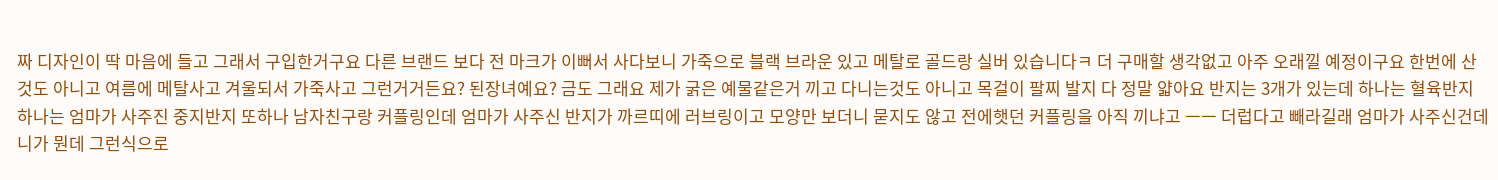짜 디자인이 딱 마음에 들고 그래서 구입한거구요 다른 브랜드 보다 전 마크가 이뻐서 사다보니 가죽으로 블랙 브라운 있고 메탈로 골드랑 실버 있습니다ㅋ 더 구매할 생각없고 아주 오래낄 예정이구요 한번에 산것도 아니고 여름에 메탈사고 겨울되서 가죽사고 그런거거든요? 된장녀예요? 금도 그래요 제가 굵은 예물같은거 끼고 다니는것도 아니고 목걸이 팔찌 발지 다 정말 얇아요 반지는 3개가 있는데 하나는 혈육반지 하나는 엄마가 사주진 중지반지 또하나 남자친구랑 커플링인데 엄마가 사주신 반지가 까르띠에 러브링이고 모양만 보더니 묻지도 않고 전에햇던 커플링을 아직 끼냐고 ㅡㅡ 더럽다고 빼라길래 엄마가 사주신건데 니가 뭔데 그런식으로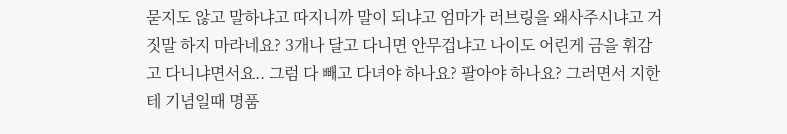묻지도 않고 말하냐고 따지니까 말이 되냐고 엄마가 러브링을 왜사주시냐고 거짓말 하지 마라네요? 3개나 달고 다니면 안무겁냐고 나이도 어린게 금을 휘감고 다니냐면서요.. 그럼 다 빼고 다녀야 하나요? 팔아야 하나요? 그러면서 지한테 기념일때 명품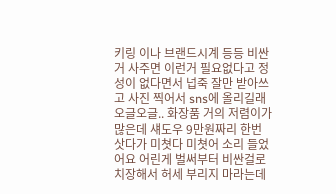키링 이나 브랜드시계 등등 비싼거 사주면 이런거 필요없다고 정성이 없다면서 넙죽 잘만 받아쓰고 사진 찍어서 sns에 올리길래 오글오글.. 화장품 거의 저렴이가 많은데 섀도우 9만원짜리 한번 삿다가 미쳣다 미쳣어 소리 들었어요 어린게 벌써부터 비싼걸로 치장해서 허세 부리지 마라는데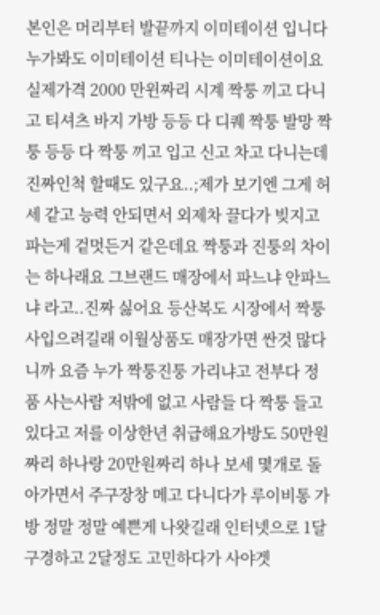본인은 머리부터 발끝까지 이미테이션 입니다 누가봐도 이미테이션 티나는 이미테이션이요 실제가격 2000 만윈짜리 시계 짝퉁 끼고 다니고 티셔츠 바지 가방 등등 다 디퀘 짝퉁 발망 짝퉁 등등 다 짝퉁 끼고 입고 신고 차고 다니는데 진짜인척 할때도 있구요..;제가 보기엔 그게 허세 같고 능력 안되면서 외제차 끌다가 빚지고 파는게 겉멋든거 같은데요 짝퉁과 진퉁의 차이는 하나래요 그브랜드 매장에서 파느냐 안파느냐 라고..진짜 싫어요 등산복도 시장에서 짝퉁 사입으려길래 이월상품도 매장가면 싼것 많다니까 요즘 누가 짝퉁진퉁 가리냐고 전부다 정품 사는사람 저밖에 없고 사람들 다 짝퉁 들고 있다고 저를 이상한년 취급해요가방도 50만원짜리 하나랑 20만원짜리 하나 보세 몇개로 돌아가면서 주구장창 메고 다니다가 루이비통 가방 정말 정말 예쁜게 나왓길래 인터넷으로 1달 구경하고 2달정도 고민하다가 사야겟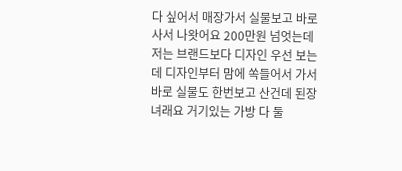다 싶어서 매장가서 실물보고 바로사서 나왓어요 200만원 넘엇는데 저는 브랜드보다 디자인 우선 보는데 디자인부터 맘에 쏙들어서 가서 바로 실물도 한번보고 산건데 된장녀래요 거기있는 가방 다 둘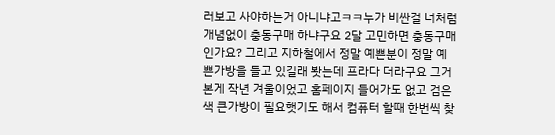러보고 사야하는거 아니냐고ㅋㅋ누가 비싼걸 너처럼 개념없이 충동구매 하냐구요 2달 고민하면 충동구매 인가요? 그리고 지하철에서 정말 예쁜분이 정말 예쁜가방을 들고 있길래 봣는데 프라다 더라구요 그거 본게 작년 겨울이었고 홈페이지 들어가도 없고 검은색 큰가방이 필요햇기도 해서 컴퓨터 할때 한번씩 찾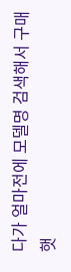다가 얼마전에 모델명 검색해서 구매햇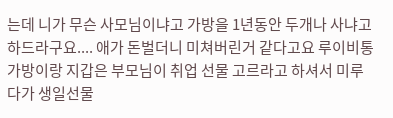는데 니가 무슨 사모님이냐고 가방을 1년동안 두개나 사냐고 하드라구요.... 애가 돈벌더니 미쳐버린거 같다고요 루이비통 가방이랑 지갑은 부모님이 취업 선물 고르라고 하셔서 미루다가 생일선물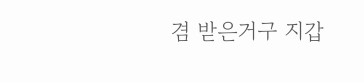겸 받은거구 지갑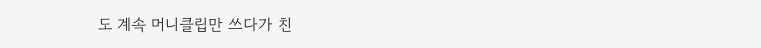도 계속 머니클립만 쓰다가 친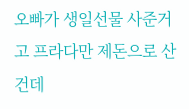오빠가 생일선물 사준거고 프라다만 제돈으로 산건데